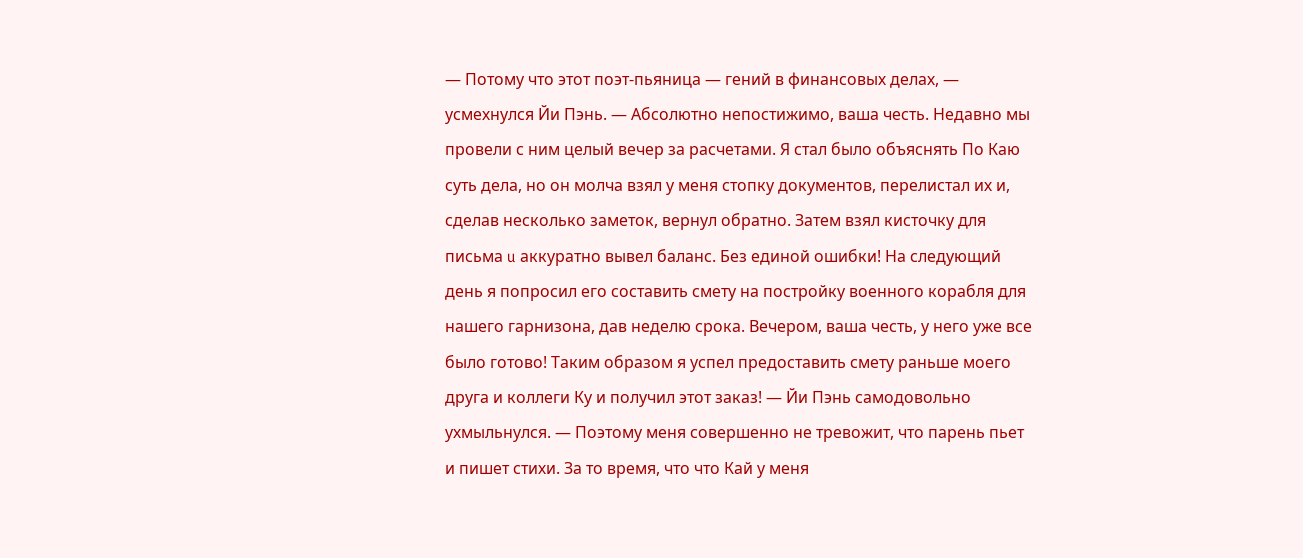— Потому что этот поэт-пьяница — гений в финансовых делах, — усмехнулся Йи Пэнь. — Абсолютно непостижимо, ваша честь. Недавно мы провели с ним целый вечер за расчетами. Я стал было объяснять По Каю суть дела, но он молча взял у меня стопку документов, перелистал их и, сделав несколько заметок, вернул обратно. Затем взял кисточку для письма u аккуратно вывел баланс. Без единой ошибки! На следующий день я попросил его составить смету на постройку военного корабля для нашего гарнизона, дав неделю срока. Вечером, ваша честь, у него уже все было готово! Таким образом я успел предоставить смету раньше моего друга и коллеги Ку и получил этот заказ! — Йи Пэнь самодовольно ухмыльнулся. — Поэтому меня совершенно не тревожит, что парень пьет и пишет стихи. За то время, что что Кай у меня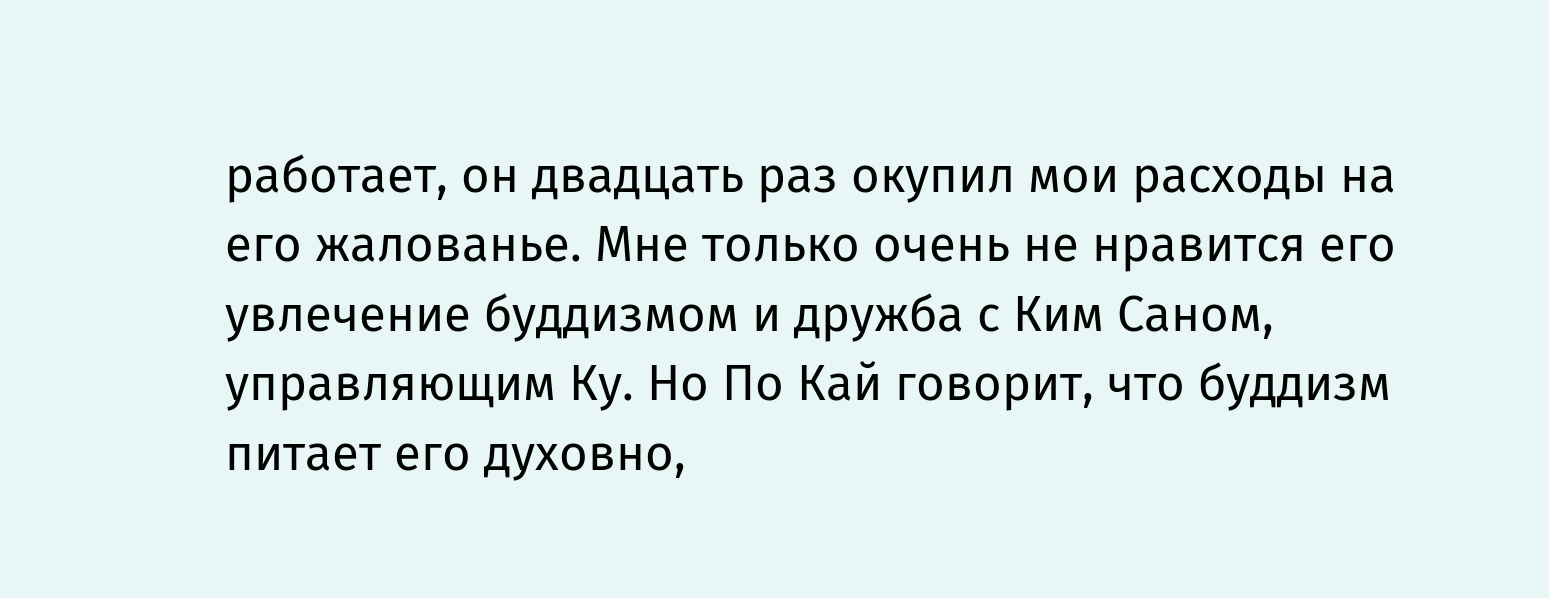работает, он двадцать раз окупил мои расходы на его жалованье. Мне только очень нe нравится его увлечение буддизмом и дружба с Ким Саном, управляющим Ку. Но По Кай говорит, что буддизм питает его духовно,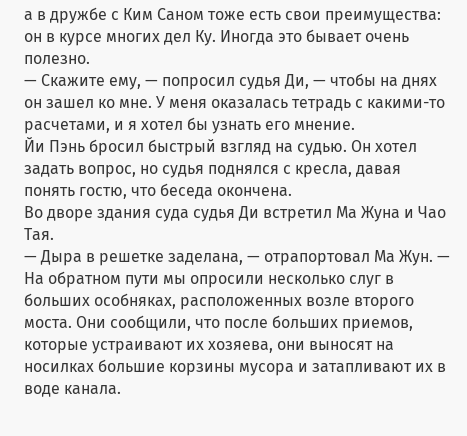а в дружбе с Ким Саном тоже есть свои преимущества: он в курсе многих дел Ку. Иногда это бывает очень полезно.
— Скажите ему, — попросил судья Ди, — чтобы на днях он зашел ко мне. У меня оказалась тетрадь с какими-то расчетами, и я хотел бы узнать его мнение.
Йи Пэнь бросил быстрый взгляд на судью. Он хотел задать вопрос, но судья поднялся с кресла, давая понять гостю, что беседа окончена.
Во дворе здания суда судья Ди встретил Ма Жуна и Чао Тая.
— Дыра в решетке заделана, — отрапортовал Ма Жун. — На обратном пути мы опросили несколько слуг в больших особняках, расположенных возле второго моста. Они сообщили, что после больших приемов, которые устраивают их хозяева, они выносят на носилках большие корзины мусора и затапливают их в воде канала.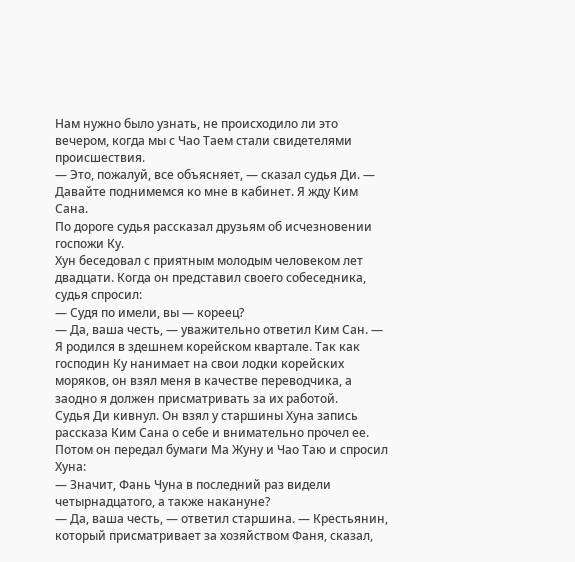Нам нужно было узнать, не происходило ли это вечером, когда мы с Чао Таем стали свидетелями происшествия.
— Это, пожалуй, все объясняет, — сказал судья Ди. — Давайте поднимемся ко мне в кабинет. Я жду Ким Caнa.
По дороге судья рассказал друзьям об исчезновении госпожи Ку.
Хун беседовал с приятным молодым человеком лет двадцати. Когда он представил своего собеседника, судья спросил:
— Судя по имели, вы — кореец?
— Да, ваша честь, — уважительно ответил Ким Caн. — Я родился в здешнем корейском квартале. Так как господин Ку нанимает на свои лодки корейских моряков, он взял меня в качестве переводчика, а заодно я должен присматривать за их работой.
Судья Ди кивнул. Он взял у старшины Хуна запись рассказа Ким Сана о себе и внимательно прочел ее. Потом он передал бумаги Ма Жуну и Чао Таю и спросил Хуна:
— Значит, Фань Чуна в последний раз видели четырнадцатого, а также накануне?
— Да, ваша честь, — ответил старшина. — Крестьянин, который присматривает за хозяйством Фаня, сказал,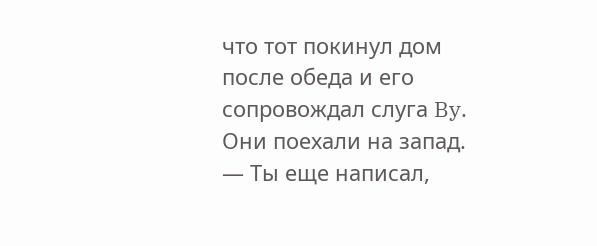что тот покинул дом после обеда и его сопровождал слуга By. Они поехали на запад.
— Ты еще написал,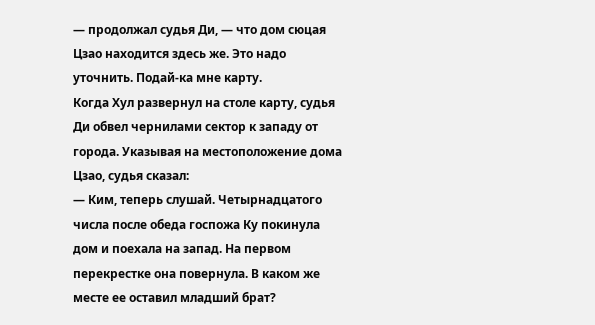— продолжал судья Ди, — что дом сюцая Цзао находится здесь же. Это надо уточнить. Подай-ка мне карту.
Когда Хул развернул нa столе карту, судья Ди обвел чернилами сектор к западу от города. Указывая нa местоположение дома Цзао, судья сказал:
— Ким, теперь слушай. Четырнадцатого числа после обеда госпожа Ку покинула дом и поехала на запад. На первом перекрестке она повернула. В каком же месте ее оставил младший брат?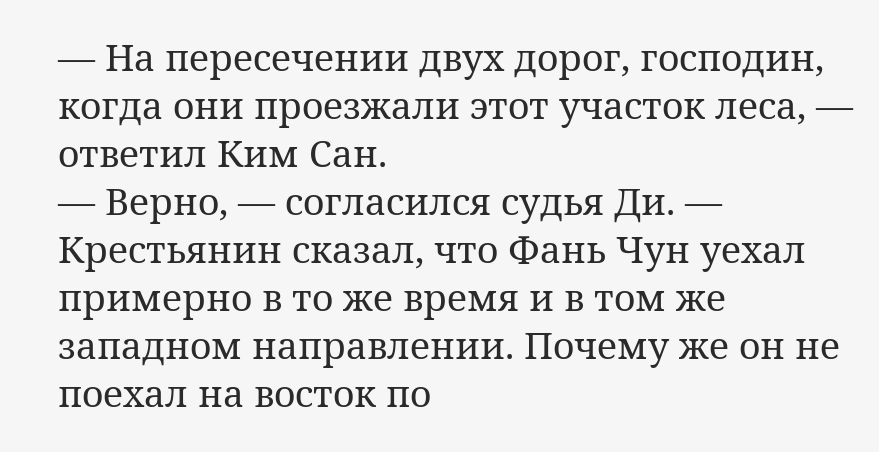— На пересечении двух дорог, господин, когда они проезжали этот участок леса, — ответил Ким Сан.
— Верно, — согласился судья Ди. — Крестьянин сказал, что Фань Чун уехал примерно в то же время и в том же западном направлении. Почему же он не поехал нa восток по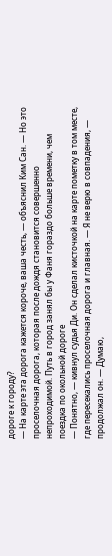дороге к городу?
— На карте эта дорога кажется короче, ваша честь, — объяснил Ким Сан. — Но это проселочная дорога, которая после дождя становится совершенно непроходимой. Путь в город занял бы у Фаня гораздо больше времени, чем поездка по окольной дороге
— Понятно, — кивнул судья Ди. Он сделал кисточкой на карте пометку в том месте, где пересекались проселочная дорога и главная. — Я не верю в совпадения, — продолжал он. — Думаю,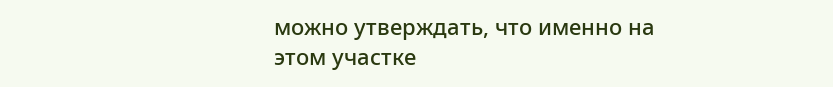можно утверждать, что именно на этом участке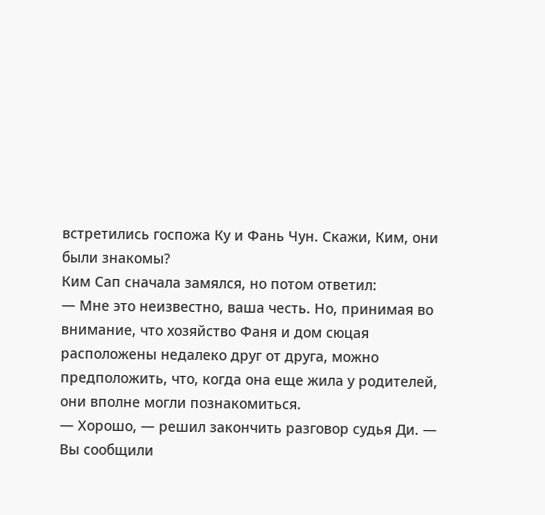встретились госпожа Ку и Фань Чун. Скажи, Ким, они были знакомы?
Ким Сап сначала замялся, но потом ответил:
— Мне это неизвестно, ваша честь. Но, принимая во внимание, что хозяйство Фаня и дом сюцая расположены недалеко друг от друга, можно предположить, что, когда она еще жила у родителей, они вполне могли познакомиться.
— Хорошо, — решил закончить разговор судья Ди. — Вы сообщили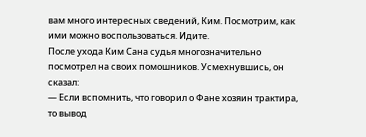вам много интересных сведений, Ким. Посмотрим, как ими можно воспользоваться. Идите.
После ухода Ким Сана судья многозначительно посмотрел на своих помошников. Усмехнувшись, он сказал:
— Если вспомнить, что говорил о Фане хозяин трактира, то вывод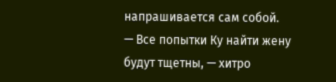напрашивается сам собой.
— Все попытки Ку найти жену будут тщетны, — хитро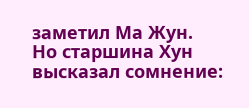заметил Ма Жун.
Но старшина Хун высказал сомнение: